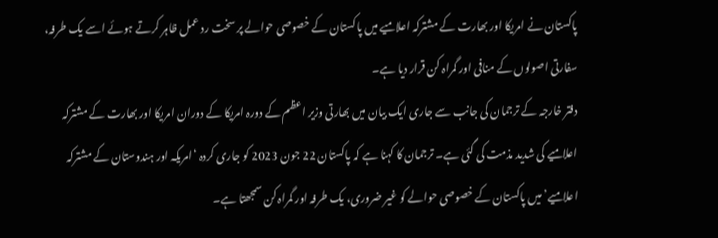پاکستان نے امریکا اور بھارت کے مشترکہ اعلامیے میں پاکستان کے خصوصی حوالے پر سخت رد عمل ظاہر کرتے ہوئے اسے یک طرفہ، سفارتی اصولوں کے منافی اور گمراہ کن قرار دیا ہے۔
دفتر خارجہ کے ترجمان کی جانب سے جاری ایک بیان میں بھارتی وزیر اعظم کے دورہ امریکا کے دوران امریکا اور بھارت کے مشترکہ اعلامیے کی شدید مذمت کی گئی ہے۔ ترجمان کا کہنا ہے کہ پاکستان 22 جون 2023 کو جاری کردہ ‘امریکہ اور ہندوستان کے مشترکہ اعلامیے’ میں پاکستان کے خصوصی حوالے کو غیر ضروری، یک طرفہ اور گمراہ کن سمجھتا ہے۔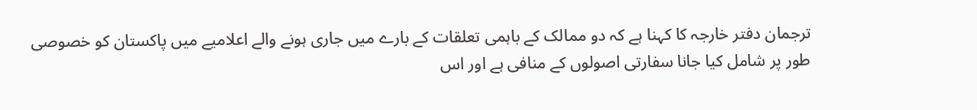ترجمان دفتر خارجہ کا کہنا ہے کہ دو ممالک کے باہمی تعلقات کے بارے میں جاری ہونے والے اعلامیے میں پاکستان کو خصوصی طور پر شامل کیا جانا سفارتی اصولوں کے منافی ہے اور اس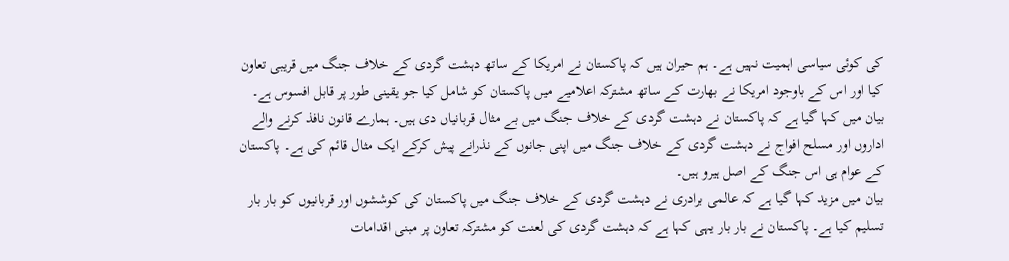کی کوئی سیاسی اہمیت نہیں ہے۔ ہم حیران ہیں کہ پاکستان نے امریکا کے ساتھ دہشت گردی کے خلاف جنگ میں قریبی تعاون کیا اور اس کے باوجود امریکا نے بھارت کے ساتھ مشترکہ اعلامیے میں پاکستان کو شامل کیا جو یقینی طور پر قابل افسوس ہے۔
بیان میں کہا گیا ہے کہ پاکستان نے دہشت گردی کے خلاف جنگ میں بے مثال قربانیاں دی ہیں۔ ہمارے قانون نافذ کرنے والے اداروں اور مسلح افواج نے دہشت گردی کے خلاف جنگ میں اپنی جانوں کے نذرانے پیش کرکے ایک مثال قائم کی ہے۔ پاکستان کے عوام ہی اس جنگ کے اصل ہیرو ہیں۔
بیان میں مزید کہا گیا ہے کہ عالمی برادری نے دہشت گردی کے خلاف جنگ میں پاکستان کی کوششوں اور قربانیوں کو بار بار تسلیم کیا ہے۔ پاکستان نے بار بار یہی کہا ہے کہ دہشت گردی کی لعنت کو مشترکہ تعاون پر مبنی اقدامات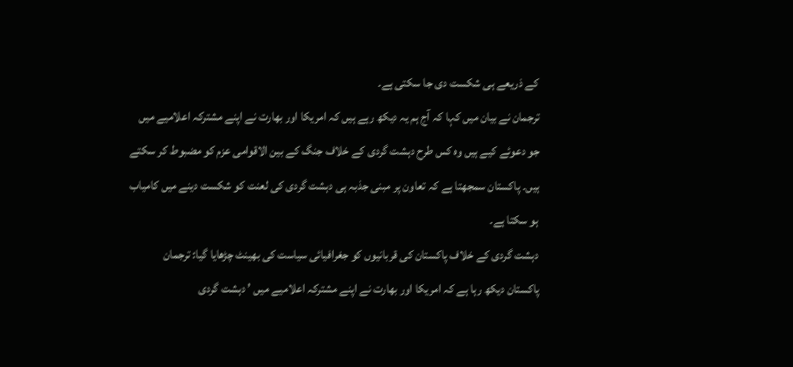کے ذریعے ہی شکست دی جا سکتی ہے۔
ترجمان نے بیان میں کہا کہ آج ہم یہ دیکھ رہے ہیں کہ امریکا اور بھارت نے اپنے مشترکہ اعلامیے میں جو دعوئے کیے ہیں وہ کس طرح دہشت گردی کے خلاف جنگ کے بین الاقوامی عزم کو مضبوط کر سکتے ہیں۔ پاکستان سمجھتا ہے کہ تعاون پر مبنی جذبہ ہی دہشت گردی کی لعنت کو شکست دینے میں کامیاب ہو سکتا ہے۔
دہشت گردی کے خلاف پاکستان کی قربانیوں کو جغرافیائی سیاست کی بھینٹ چڑھایا گیا: ترجمان
پاکستان دیکھ رہا ہے کہ امریکا اور بھارت نے اپنے مشترکہ اعلامیے میں ’ دہشت گردی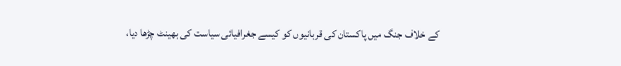کے خلاف جنگ میں پاکستان کی قربانیوں کو کیسے جغرافیائی سیاست کی بھینٹ چڑھا دیا،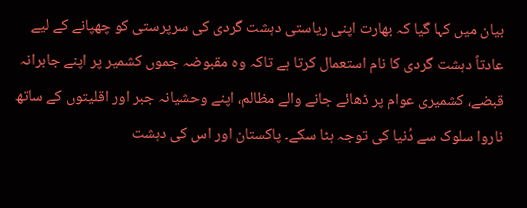بیان میں کہا گیا کہ بھارت اپنی ریاستی دہشت گردی کی سرپرستی کو چھپانے کے لیے عادتاً دہشت گردی کا نام استعمال کرتا ہے تاکہ وہ مقبوضہ جموں کشمیر پر اپنے جابرانہ قبضے، کشمیری عوام پر ڈھائے جانے والے مظالم، اپنے وحشیانہ جبر اور اقلیتوں کے ساتھ ناروا سلوک سے دُنیا کی توجہ ہٹا سکے۔ پاکستان اور اس کی دہشت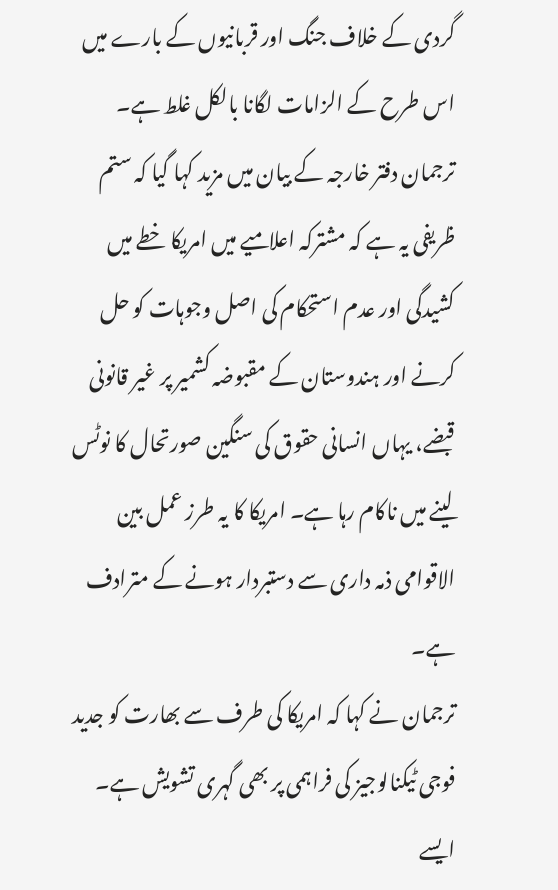گردی کے خلاف جنگ اور قربانیوں کے بارے میں اس طرح کے الزامات لگانا بالکل غلط ہے۔
ترجمان دفتر خارجہ کے بیان میں مزید کہا گیا کہ ستم ظریفی یہ ہے کہ مشترکہ اعلامیے میں امریکا خطے میں کشیدگی اور عدم استحکام کی اصل وجوہات کو حل کرنے اور ہندوستان کے مقبوضہ کشمیر پر غیر قانونی قبضے، یہاں انسانی حقوق کی سنگین صورتحال کا نوٹس لینے میں ناکام رہا ہے۔ امریکا کا یہ طرز عمل بین الاقوامی ذمہ داری سے دستبردار ہونے کے مترادف ہے۔
ترجمان نے کہا کہ امریکا کی طرف سے بھارت کو جدید فوجی ٹیکنالوجیز کی فراہمی پر بھی گہری تشویش ہے۔ ایسے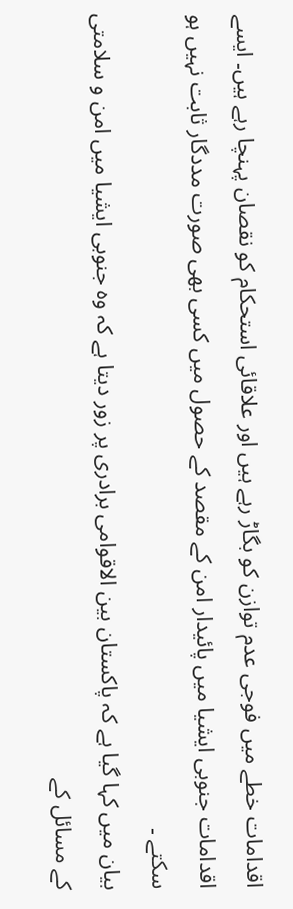اقدامات خطے میں فوجی عدم توازن کو بگاڑ رہے ہیں اور علاقائی استحکام کو نقصان پہنچا رہے ہیں۔ ایسے اقدامات جنوبی ایشیا میں پائیدار امن کے مقصد کے حصول میں کسی بھی صورت مددگار ثابت نہیں ہو سکتے ۔
بیان میں کہا گیا ہے کہ پاکستان بین الاقوامی برادری پر زور دیتا ہے کہ وہ جنوبی ایشیا میں امن و سلامتی کے مسائل کے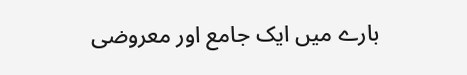بارے میں ایک جامع اور معروضی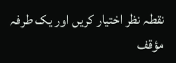نقطہ نظر اختیار کریں اور یک طرفہ مؤقف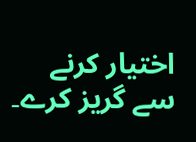اختیار کرنے سے گریز کرے۔